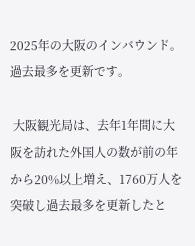2025年の大阪のインバウンド。過去最多を更新です。

 大阪観光局は、去年1年間に大阪を訪れた外国人の数が前の年から20%以上増え、1760万人を突破し過去最多を更新したと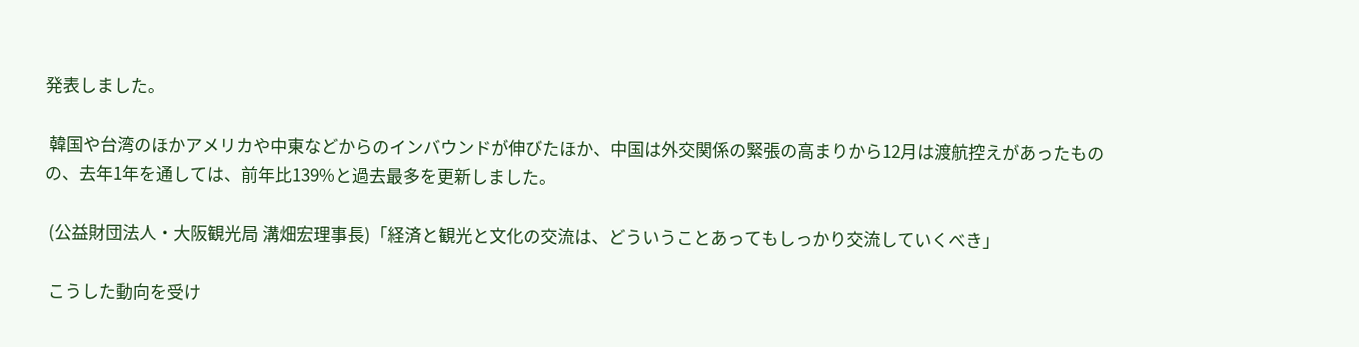発表しました。

 韓国や台湾のほかアメリカや中東などからのインバウンドが伸びたほか、中国は外交関係の緊張の高まりから12月は渡航控えがあったものの、去年1年を通しては、前年比139%と過去最多を更新しました。

 (公益財団法人・大阪観光局 溝畑宏理事長)「経済と観光と文化の交流は、どういうことあってもしっかり交流していくべき」

 こうした動向を受け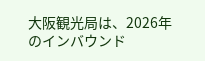大阪観光局は、2026年のインバウンド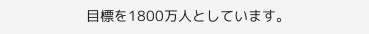目標を1800万人としています。